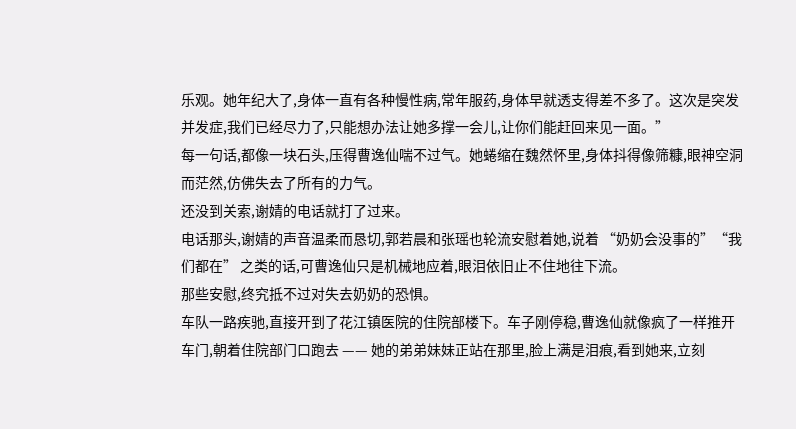乐观。她年纪大了,身体一直有各种慢性病,常年服药,身体早就透支得差不多了。这次是突发并发症,我们已经尽力了,只能想办法让她多撑一会儿,让你们能赶回来见一面。”
每一句话,都像一块石头,压得曹逸仙喘不过气。她蜷缩在魏然怀里,身体抖得像筛糠,眼神空洞而茫然,仿佛失去了所有的力气。
还没到关索,谢婧的电话就打了过来。
电话那头,谢婧的声音温柔而恳切,郭若晨和张瑶也轮流安慰着她,说着 “奶奶会没事的”“我们都在” 之类的话,可曹逸仙只是机械地应着,眼泪依旧止不住地往下流。
那些安慰,终究抵不过对失去奶奶的恐惧。
车队一路疾驰,直接开到了花江镇医院的住院部楼下。车子刚停稳,曹逸仙就像疯了一样推开车门,朝着住院部门口跑去 —— 她的弟弟妹妹正站在那里,脸上满是泪痕,看到她来,立刻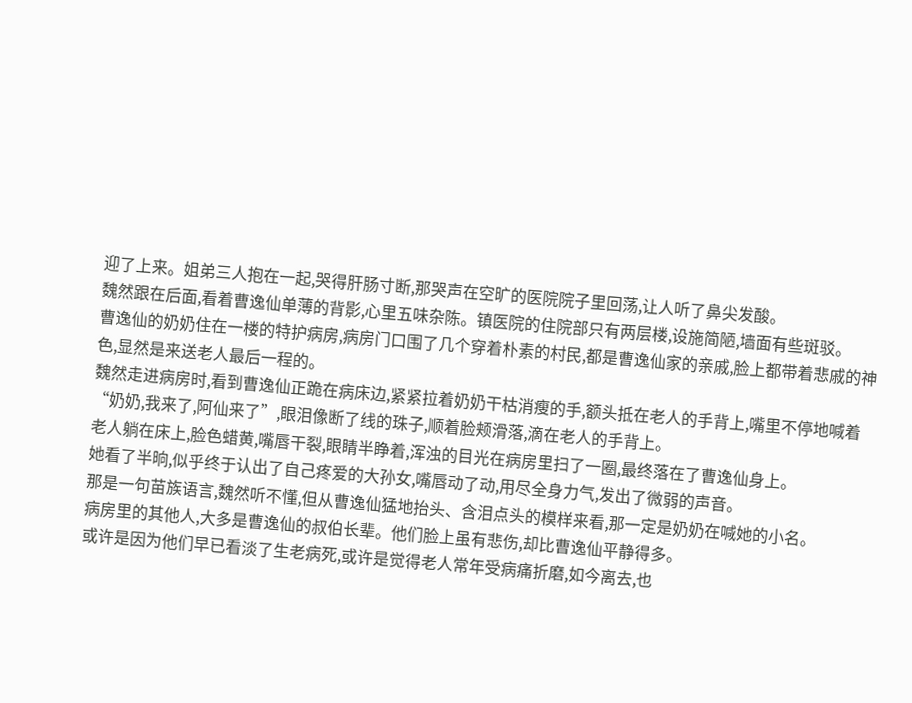迎了上来。姐弟三人抱在一起,哭得肝肠寸断,那哭声在空旷的医院院子里回荡,让人听了鼻尖发酸。
魏然跟在后面,看着曹逸仙单薄的背影,心里五味杂陈。镇医院的住院部只有两层楼,设施简陋,墙面有些斑驳。
曹逸仙的奶奶住在一楼的特护病房,病房门口围了几个穿着朴素的村民,都是曹逸仙家的亲戚,脸上都带着悲戚的神色,显然是来送老人最后一程的。
魏然走进病房时,看到曹逸仙正跪在病床边,紧紧拉着奶奶干枯消瘦的手,额头抵在老人的手背上,嘴里不停地喊着 “奶奶,我来了,阿仙来了”,眼泪像断了线的珠子,顺着脸颊滑落,滴在老人的手背上。
老人躺在床上,脸色蜡黄,嘴唇干裂,眼睛半睁着,浑浊的目光在病房里扫了一圈,最终落在了曹逸仙身上。
她看了半晌,似乎终于认出了自己疼爱的大孙女,嘴唇动了动,用尽全身力气,发出了微弱的声音。
那是一句苗族语言,魏然听不懂,但从曹逸仙猛地抬头、含泪点头的模样来看,那一定是奶奶在喊她的小名。
病房里的其他人,大多是曹逸仙的叔伯长辈。他们脸上虽有悲伤,却比曹逸仙平静得多。
或许是因为他们早已看淡了生老病死,或许是觉得老人常年受病痛折磨,如今离去,也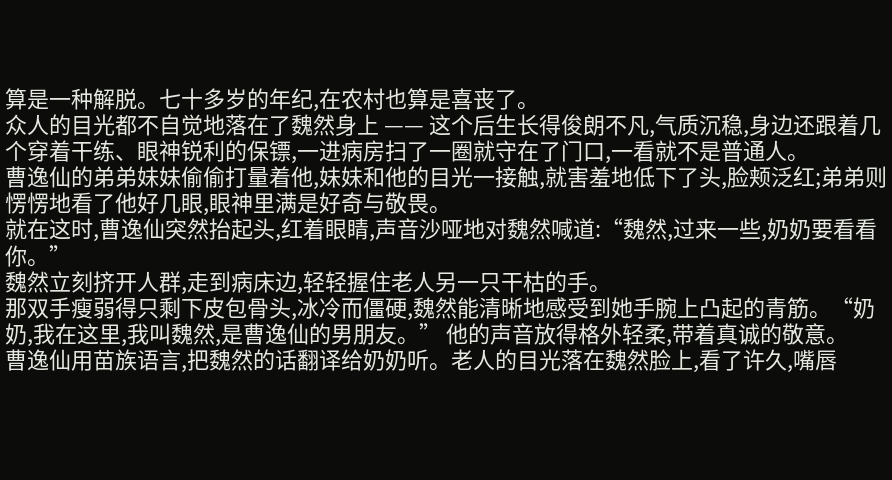算是一种解脱。七十多岁的年纪,在农村也算是喜丧了。
众人的目光都不自觉地落在了魏然身上 —— 这个后生长得俊朗不凡,气质沉稳,身边还跟着几个穿着干练、眼神锐利的保镖,一进病房扫了一圈就守在了门口,一看就不是普通人。
曹逸仙的弟弟妹妹偷偷打量着他,妹妹和他的目光一接触,就害羞地低下了头,脸颊泛红;弟弟则愣愣地看了他好几眼,眼神里满是好奇与敬畏。
就在这时,曹逸仙突然抬起头,红着眼睛,声音沙哑地对魏然喊道:“魏然,过来一些,奶奶要看看你。”
魏然立刻挤开人群,走到病床边,轻轻握住老人另一只干枯的手。
那双手瘦弱得只剩下皮包骨头,冰冷而僵硬,魏然能清晰地感受到她手腕上凸起的青筋。“奶奶,我在这里,我叫魏然,是曹逸仙的男朋友。” 他的声音放得格外轻柔,带着真诚的敬意。
曹逸仙用苗族语言,把魏然的话翻译给奶奶听。老人的目光落在魏然脸上,看了许久,嘴唇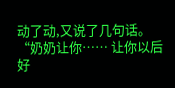动了动,又说了几句话。
“奶奶让你…… 让你以后好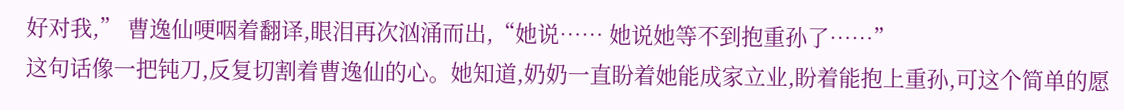好对我,” 曹逸仙哽咽着翻译,眼泪再次汹涌而出,“她说…… 她说她等不到抱重孙了……”
这句话像一把钝刀,反复切割着曹逸仙的心。她知道,奶奶一直盼着她能成家立业,盼着能抱上重孙,可这个简单的愿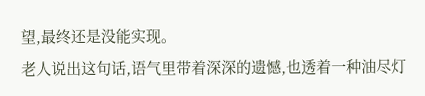望,最终还是没能实现。
老人说出这句话,语气里带着深深的遗憾,也透着一种油尽灯